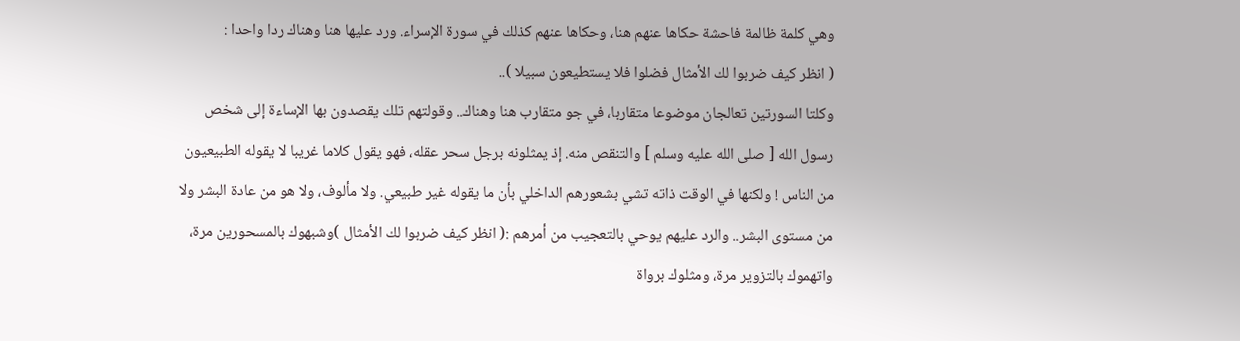وهي كلمة ظالمة فاحشة حكاها عنهم هنا، وحكاها عنهم كذلك في سورة الإسراء. ورد عليها هنا وهناك ردا واحدا :
( انظر كيف ضربوا لك الأمثال فضلوا فلا يستطيعون سبيلا )..
وكلتا السورتين تعالجان موضوعا متقاربا، في جو متقارب هنا وهناك.. وقولتهم تلك يقصدون بها الإساءة إلى شخص رسول الله [ صلى الله عليه وسلم ] والتنقص منه. إذ يمثلونه برجل سحر عقله، فهو يقول كلاما غريبا لا يقوله الطبيعيون من الناس ! ولكنها في الوقت ذاته تشي بشعورهم الداخلي بأن ما يقوله غير طبيعي. ولا مألوف، ولا هو من عادة البشر ولا من مستوى البشر.. والرد عليهم يوحي بالتعجيب من أمرهم :( انظر كيف ضربوا لك الأمثال )وشبهوك بالمسحورين مرة، واتهموك بالتزوير مرة، ومثلوك برواة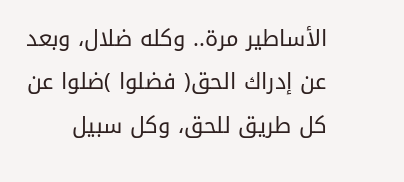الأساطير مرة.. وكله ضلال، وبعد عن إدراك الحق( فضلوا )ضلوا عن كل طريق للحق، وكل سبيل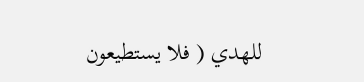للهدي ( فلا يستطيعون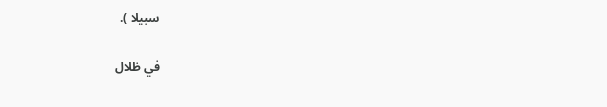سبيلا ).

في ظلال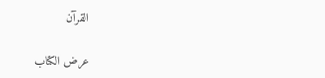القرآن

عرض الكتاب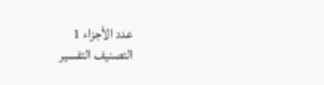عدد الأجزاء 1
التصنيف التفسير